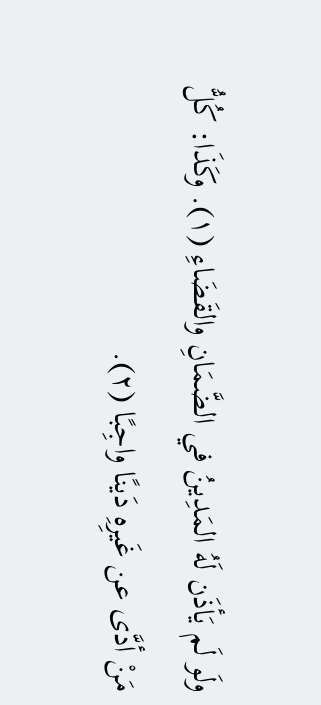ولَو لَم يَأذَن لَهُ المَدِينُ في الضَّمَانِ والقَضَاءِ (١). وكَذَا: كُلُّ مَنْ أدَّى عن غَيرِهِ دَينًا واجِبًا (٢).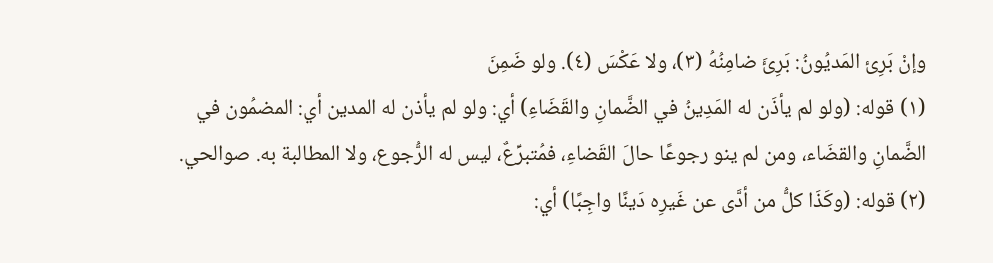وإنْ بَرِئ المَديُونُ: بَرِئَ ضامِنُهُ (٣)، ولا عَكْسَ (٤). ولو ضَمِنَ
(١) قوله: (ولو لم يأذَن له المَدِينُ في الضَّمانِ والقَضَاءِ) أي: ولو لم يأذن له المدين أي: المضمُون في الضَّمانِ والقضَاء، ومن لم ينو رجوعًا حالَ القَضاءِ، فمُتبرِّعٌ، ليس له الرُّجوع، ولا المطالبة به. صوالحي.
(٢) قوله: (وكَذَا كلُّ من أدَّى عن غَيرِه دَينًا واجِبًا) أي: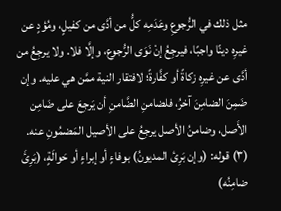مثل ذلك في الرُّجوعِ وعَدَمِه كلُّ من أدَّى من كفيلٍ، ومُؤدٍ عن غيرِه دينًا واجبًا، فيرجِعُ إنْ نَوَى الرُّجوع، وإلَّا فلا. ولا يرجِعُ من أدَّى عن غيرِه زكاةً أو كفَّارةً؛ لافتقار النية ممَّن هي عليه. وإن ضَمِنَ الضامِنَ آخرُ، فلضامنِ الضَّامنِ أن يَرجِعَ على ضَامِن الأَصل، وضامنُ الأصل يرجِعُ على الأصيل المَضمُونِ عنه.
(٣) قوله: (وإن بَرِئ المديونُ) بوفاءٍ أو إبراءٍ أو حَوالَةٍ، (بَرِئَ ضامِنُه)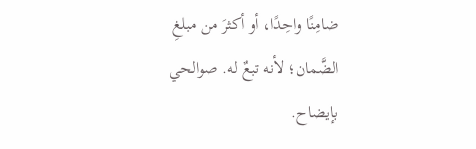ضامِنًا واحِدًا، أو أكثرَ من مبلغِ الضَّمان؛ لأنه تبعٌ له. صوالحي بإيضاح.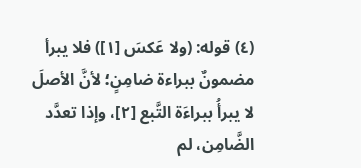(٤) قوله: (ولا عَكسَ [١]) فلا يبرأ مضمونٌ ببراءة ضامِنٍ؛ لأنَّ الأصلَ لا يبرأُ ببراءَة التَّبع [٢]، وإذا تعدَّد الضَّامِن، لم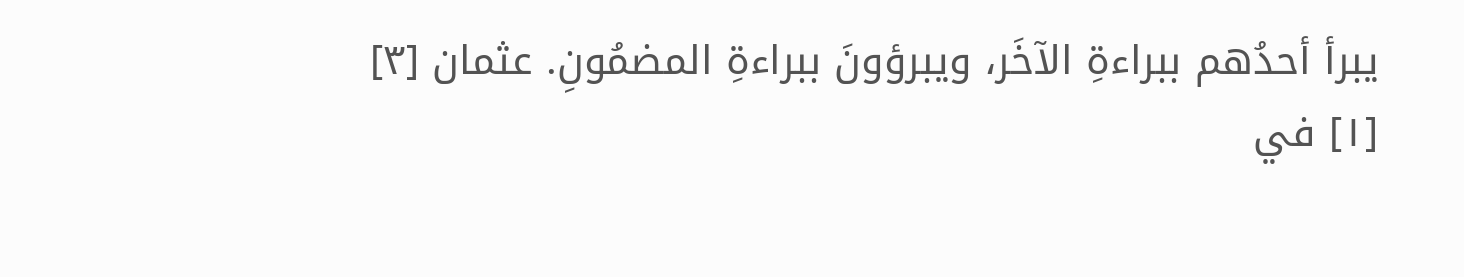يبرأ أحدُهم ببراءةِ الآخَر، ويبرؤونَ ببراءةِ المضمُونِ. عثمان [٣]
[١] في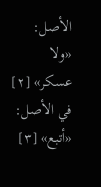الأصل: «ولا عسكر» [٢] في الأصل: «أتبع» [٣]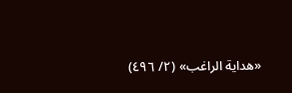«هداية الراغب» (٢/ ٤٩٦)